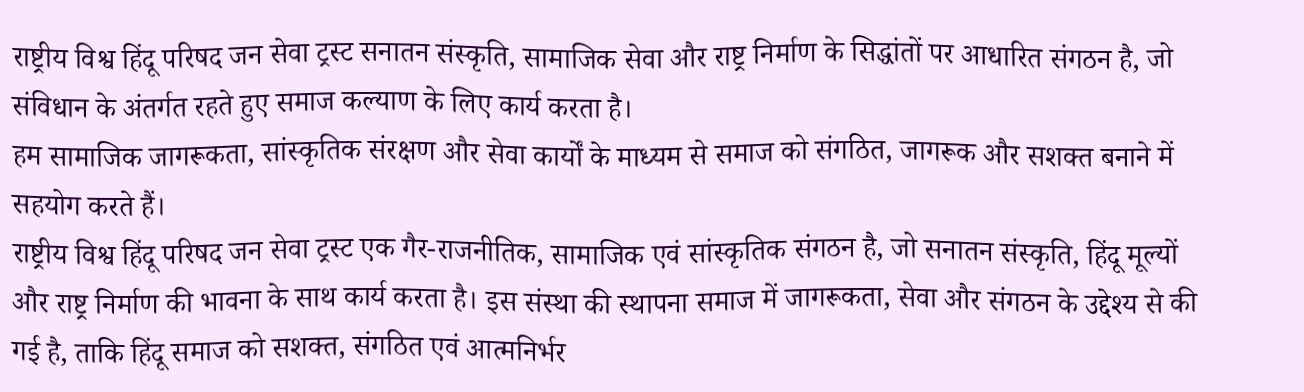राष्ट्रीय विश्व हिंदू परिषद जन सेवा ट्रस्ट सनातन संस्कृति, सामाजिक सेवा और राष्ट्र निर्माण के सिद्धांतों पर आधारित संगठन है, जो संविधान के अंतर्गत रहते हुए समाज कल्याण के लिए कार्य करता है।
हम सामाजिक जागरूकता, सांस्कृतिक संरक्षण और सेवा कार्यों के माध्यम से समाज को संगठित, जागरूक और सशक्त बनाने में सहयोग करते हैं।
राष्ट्रीय विश्व हिंदू परिषद जन सेवा ट्रस्ट एक गैर-राजनीतिक, सामाजिक एवं सांस्कृतिक संगठन है, जो सनातन संस्कृति, हिंदू मूल्यों और राष्ट्र निर्माण की भावना के साथ कार्य करता है। इस संस्था की स्थापना समाज में जागरूकता, सेवा और संगठन के उद्देश्य से की गई है, ताकि हिंदू समाज को सशक्त, संगठित एवं आत्मनिर्भर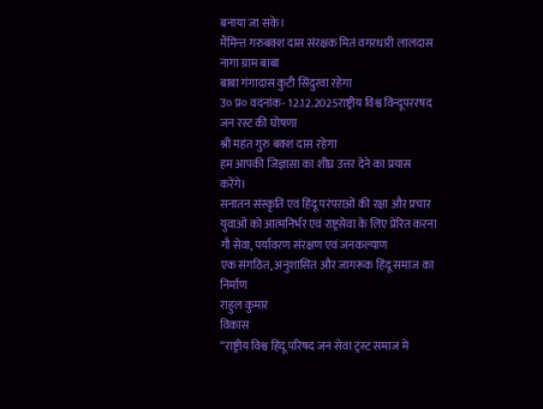बनाया जा सके।
मैंमिन्त गरुबक्श दास संरक्षक मितं वगरधारी लालदास नागा ग्राम बाबा
बाबा गंगादास कुटी सिंदुरवा रहेगा
उ० प्र० वदनांक- 12.12.2025राष्ट्रीय विश्व विन्दूपररषद जन रस्ट की घोषणा
श्री महंत गुरु बक्श दास रहेगा
हम आपकी जिज्ञासा का शीघ्र उत्तर देने का प्रयास करेंगे।
सनातन संस्कृति एवं हिंदू परंपराओं की रक्षा और प्रचार
युवाओं को आत्मनिर्भर एवं राष्ट्रसेवा के लिए प्रेरित करना
गौ सेवा, पर्यावरण संरक्षण एवं जनकल्याण
एक संगठित, अनुशासित और जागरूक हिंदू समाज का निर्माण
राहुल कुमार
विकास
“राष्ट्रीय विश्व हिंदू परिषद जन सेवा ट्रस्ट समाज में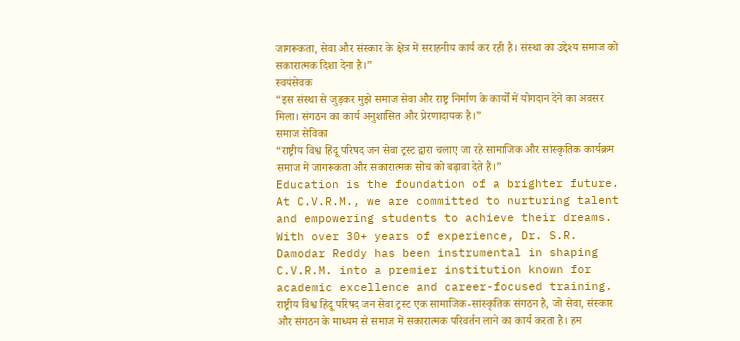जागरूकता, सेवा और संस्कार के क्षेत्र में सराहनीय कार्य कर रही है। संस्था का उद्देश्य समाज को सकारात्मक दिशा देना है।”
स्वयंसेवक
“इस संस्था से जुड़कर मुझे समाज सेवा और राष्ट्र निर्माण के कार्यों में योगदान देने का अवसर मिला। संगठन का कार्य अनुशासित और प्रेरणादायक है।”
समाज सेविका
“राष्ट्रीय विश्व हिंदू परिषद जन सेवा ट्रस्ट द्वारा चलाए जा रहे सामाजिक और सांस्कृतिक कार्यक्रम समाज में जागरूकता और सकारात्मक सोच को बढ़ावा देते हैं।”
Education is the foundation of a brighter future. At C.V.R.M., we are committed to nurturing talent and empowering students to achieve their dreams.
With over 30+ years of experience, Dr. S.R. Damodar Reddy has been instrumental in shaping C.V.R.M. into a premier institution known for academic excellence and career-focused training.
राष्ट्रीय विश्व हिंदू परिषद जन सेवा ट्रस्ट एक सामाजिक-सांस्कृतिक संगठन है, जो सेवा, संस्कार और संगठन के माध्यम से समाज में सकारात्मक परिवर्तन लाने का कार्य करता है। हम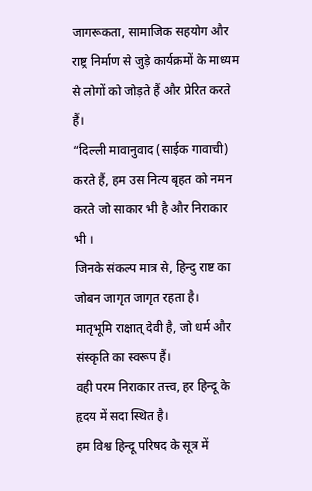जागरूकता, सामाजिक सहयोग और राष्ट्र निर्माण से जुड़े कार्यक्रमों के माध्यम से लोगों को जोड़ते हैं और प्रेरित करते हैं।
“दिल्ली मावानुवाद (साईक गावाची)
करते हैं, हम उस नित्य बृहत को नमन करते जो साकार भी है और निराकार भी ।
जिनके संकल्प मात्र से, हिन्दु राष्ट का जोबन जागृत जागृत रहता है।
मातृभूमि राक्षात् देवी है, जो धर्म और संस्कृति का स्वरूप हैं।
वही परम निराकार तत्त्व, हर हिन्दू के हृदय में सदा स्थित है।
हम विश्व हिन्दू परिषद के सूत्र में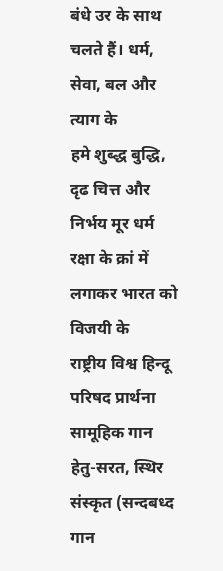बंधे उर के साथ चलते हैं। धर्म, सेवा, बल और त्याग के
हमे शुब्द्ध बुद्धि, दृढ चित्त और निर्भय मूर धर्म रक्षा के क्रां में लगाकर भारत को विजयी के
राष्ट्रीय विश्व हिन्दू परिषद प्रार्थना
सामूहिक गान हेतु-सरत, स्थिर संस्कृत (सन्दबध्द गान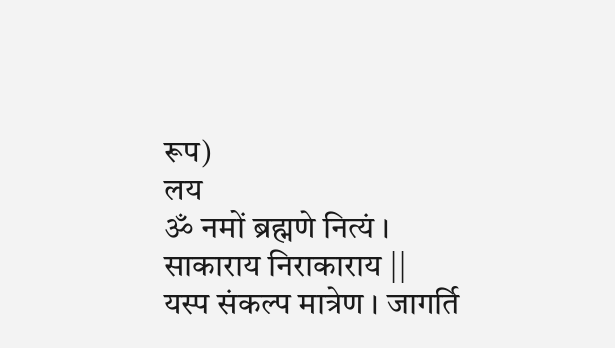रूप)
लय
ॐ नमों ब्रह्मणे नित्यं । साकाराय निराकाराय ||
यस्प संकल्प मात्रेण । जागर्ति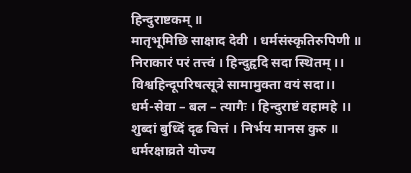हिन्दुराष्टकम् ॥
मातृभूमिछि साक्षाद देवी । धर्मसंस्कृतिरुपिणी ॥
निराकारं परं तत्त्वं । हिन्दुहृदि सदा स्थितम् ।।
विश्वहिन्दूपरिषत्सूत्रे सामामुक्ता वयं सदा।।
धर्म-सेवा – बल – त्यागैः । हिन्दुराष्टं वहामहे ।।
शुब्दां बुध्दिं दृढ चित्तं । निर्भय मानस कुरु ॥
धर्मरक्षाव्रते योज्य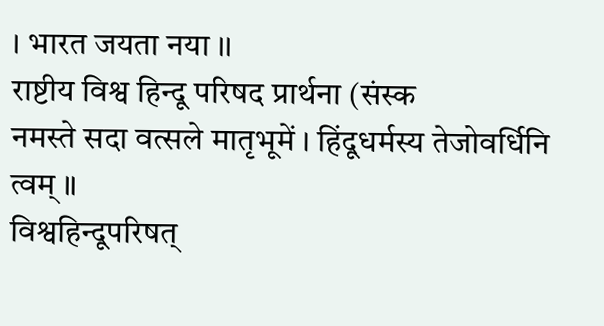। भारत जयता नया ।।
राष्टीय विश्व हिन्दू परिषद प्रार्थना (संस्क
नमस्ते सदा वत्सले मातृभूमें । हिंदूधर्मस्य तेजोवर्धिनि त्वम् ॥
विश्वहिन्दूपरिषत्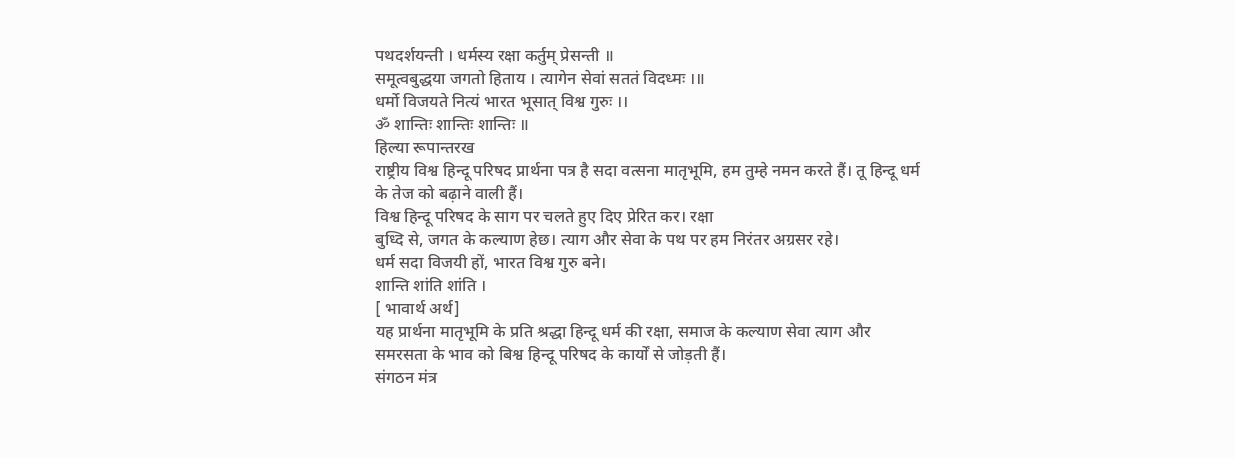पथदर्शयन्ती । धर्मस्य रक्षा कर्तुम् प्रेसन्ती ॥
समूत्वबुद्धया जगतो हिताय । त्यागेन सेवां सततं विदध्मः ।॥
धर्मो विजयते नित्यं भारत भूसात् विश्व गुरुः ।।
ॐ शान्तिः शान्तिः शान्तिः ॥
हिल्या रूपान्तरख
राष्ट्रीय विश्व हिन्दू परिषद प्रार्थना पत्र है सदा वत्सना मातृभूमि, हम तुम्हे नमन करते हैं। तू हिन्दू धर्म के तेज को बढ़ाने वाली हैं।
विश्व हिन्दू परिषद के साग पर चलते हुए दिए प्रेरित कर। रक्षा
बुध्दि से, जगत के कल्याण हेछ। त्याग और सेवा के पथ पर हम निरंतर अग्रसर रहे।
धर्म सदा विजयी हों, भारत विश्व गुरु बने।
शान्ति शांति शांति ।
[ भावार्थ अर्थ]
यह प्रार्थना मातृभूमि के प्रति श्रद्धा हिन्दू धर्म की रक्षा, समाज के कल्याण सेवा त्याग और समरसता के भाव को बिश्व हिन्दू परिषद के कार्यों से जोड़ती हैं।
संगठन मंत्र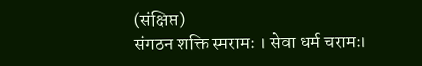(संक्षिप्त)
संगठन शक्ति स्मरामः । सेवा धर्म चरामः।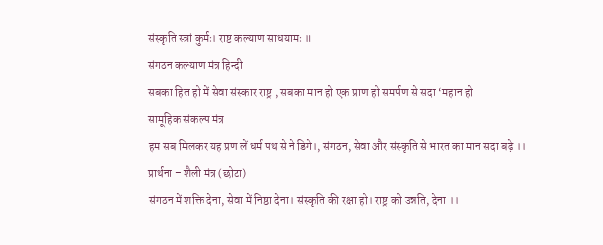संस्कृति स्त्रां कुर्मः। राष्ट कल्याण साधयामः ॥
संगठन कल्याण मंत्र हिन्दी
सबका हित हो में सेवा संस्कार राष्ट्र , सबका मान हो एक प्राण हो समर्पण से सदा ‘महान हो
सामूहिक संकल्प मंत्र
हम सब मिलकर यह प्रण लें धर्म पथ से ने डिगे।, संगठन, सेवा और संस्कृति से भारत का मान सदा बढ़े ।।
प्रार्थना – शैली मंत्र (छोटा)
संगठन में शक्ति देना, सेवा में निष्ठा देना। संस्कृति की रक्षा हो। राष्ट्र को उन्नति, देना ।।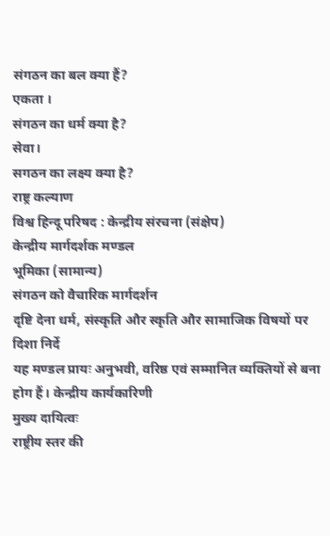संगठन का बल क्या हैं?
एकता ।
संगठन का धर्म क्या है?
सेवा।
सगठन का लक्ष्य क्या है?
राष्ट्र कल्याण
विश्व हिन्दू परिषद : केन्द्रीय संरचना (संक्षेप)
केन्द्रीय मार्गदर्शक मण्डल
भूमिका (सामान्य)
संगठन को वैचारिक मार्गदर्शन
दृष्टि देना धर्म, संस्कृति और स्कृति और सामाजिक विषयों पर दिशा निर्दे
यह मण्डल प्रायः अनुभवी, वरिष्ठ एवं सम्मानित व्यक्तियों से बना
होग हैं। केन्द्रीय कार्यकारिणी
मुख्य दायित्वः
राष्ट्रीय स्तर की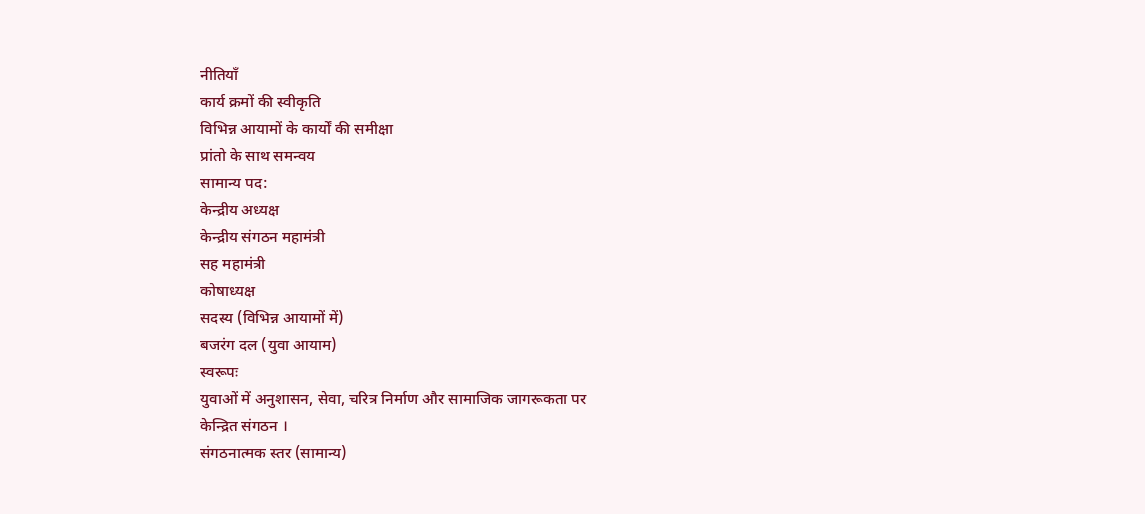नीतियाँ
कार्य क्रमों की स्वीकृति
विभिन्न आयामों के कार्यों की समीक्षा
प्रांतो के साथ समन्वय
सामान्य पद:
केन्द्रीय अध्यक्ष
केन्द्रीय संगठन महामंत्री
सह महामंत्री
कोषाध्यक्ष
सदस्य (विभिन्न आयामों में)
बजरंग दल (युवा आयाम)
स्वरूपः
युवाओं में अनुशासन, सेवा, चरित्र निर्माण और सामाजिक जागरूकता पर
केन्द्रित संगठन ।
संगठनात्मक स्तर (सामान्य)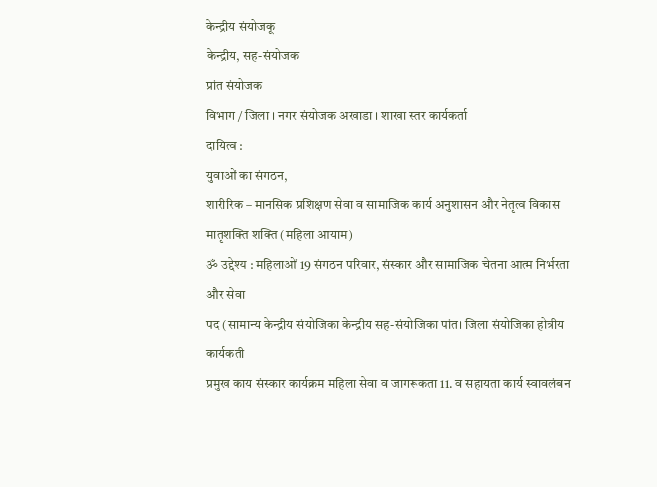केन्द्रीय संयोजकू
केन्द्रीय, सह-संयोजक
प्रांत संयोजक
विभाग / जिला । नगर संयोजक अखाडा । शाखा स्तर कार्यकर्ता
दायित्व :
युवाओं का संगठन,
शारीरिक – मानसिक प्रशिक्षण सेवा व सामाजिक कार्य अनुशासन और नेतृत्व विकास
मातृशक्ति शक्ति (महिला आयाम)
ॐ उद्देश्य : महिलाओं 19 संगठन परिवार, संस्कार और सामाजिक चेतना आत्म निर्भरता और सेवा
पद (सामान्य केन्द्रीय संयोजिका केन्द्रीय सह-संयोजिका पांत। जिला संयोजिका होत्रीय कार्यकती
प्रमुख काय संस्कार कार्यक्रम महिला सेवा व जागरूकता 11. व सहायता कार्य स्वावलंबन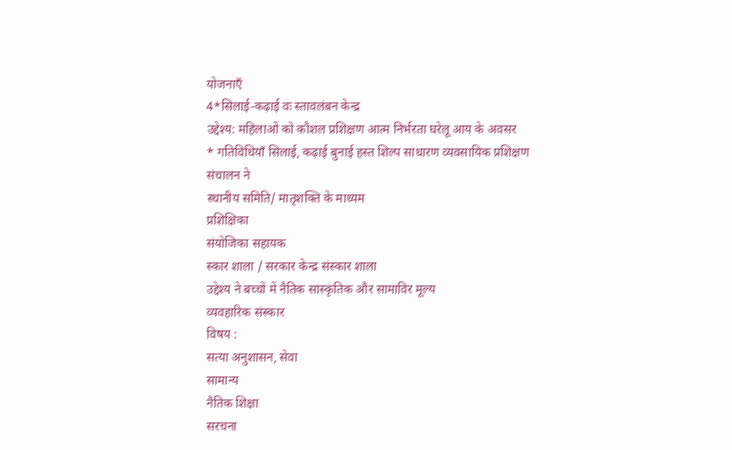योजनाएँ
4*सिलाई-कढ़ाई वः स्तावलंबन केन्द्र
उद्देश्य: महिलाओं को कौशल प्रशिक्षण आत्म निर्भरता घरेलू आय के अवसर
* गतिविधियाँ सिलाई, कढ़ाई बुनाई हस्त शिल्प साधारण व्यवसायिक प्रशिक्षण
संचालन ने
स्थानीय समिति/ मातृशक्ति के माध्यम
प्रशिक्षिका
संयोजिका सहायक
स्कार शाला / सरकार केन्द्र संस्कार शाला
उद्देश्य ने बच्चों में नैतिक सांस्कृतिक और सामाविर मूल्य
व्यवहारिक संस्कार
विषय :
सत्या अनुशासन, सेवा
सामान्य
नैतिक शिक्षा
सरचना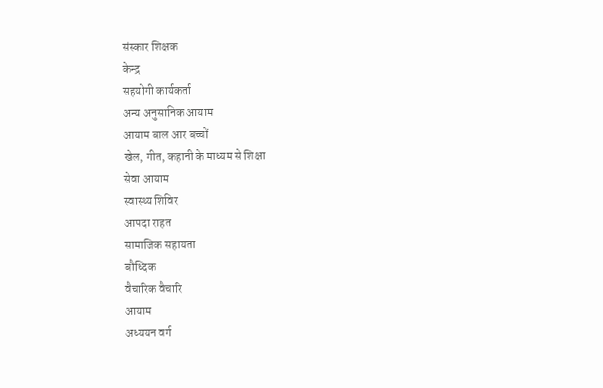संस्कार शिक्षक
केन्द्र
सहयोगी कार्यकर्ता
अन्य अनुसानिक आयाम
आयाम बाल आर बच्चों
खेल, गीत, कहानी के माध्यम से शिक्षा
सेवा आयाम
स्वास्थ्य शिविर
आपदा राहत
सामाजिक सहायता
बौध्दिक
वैचारिक वैचारि
आयाम
अध्ययन वर्ग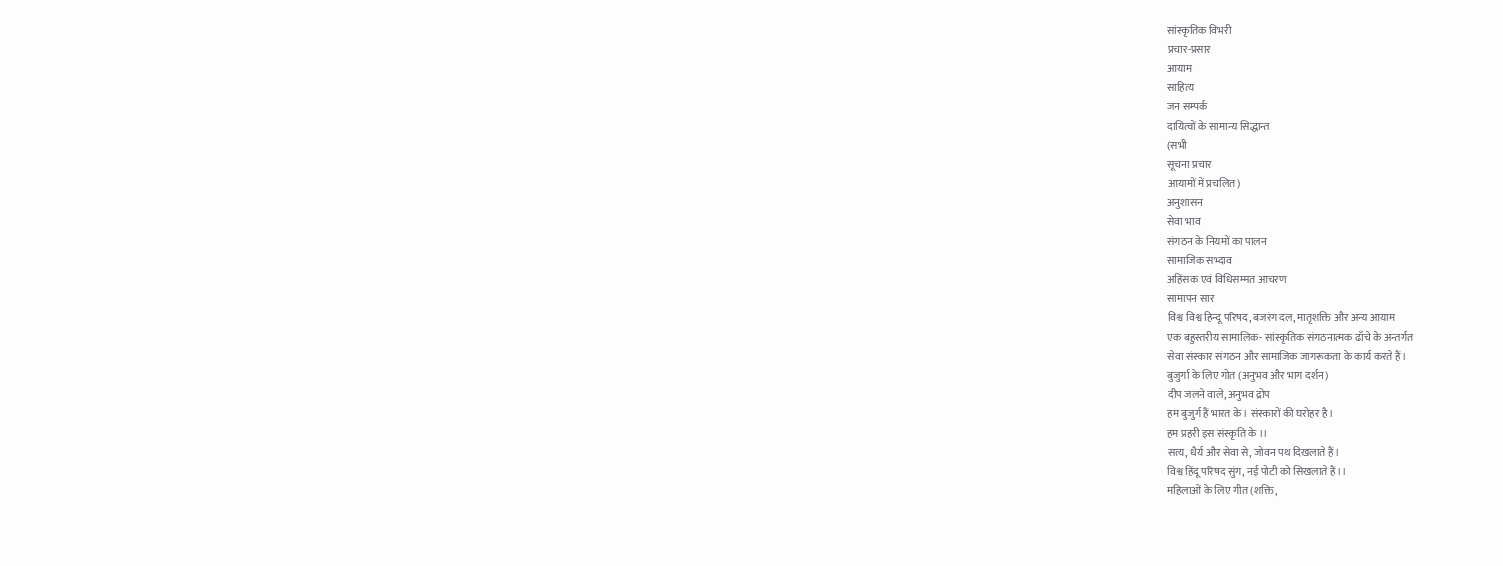सांस्कृतिक विभरी
प्रचार-प्रसार
आयाम
साहित्य
जन सम्पर्क
दायित्वों के सामान्य सिद्धान्त
(सभी
सूचना प्रचार
आयामों में प्रचलित)
अनुशासन
सेवा भाव
संगठन के नियमों का पालन
सामाजिक सभ्दाव
अहिंसक एवं विधिसम्मत आचरण
सामापन सार
विश्व विश्व हिन्दू परिषद, बजरंग दल, मातृशक्ति और अन्य आयाम
एक बहुस्तरीय सामालिक- सांस्कृतिक संगठनात्मक ढाँचे के अन्तर्गत
सेवा संस्कार संगठन और सामाजिक जागरूकता के कार्य करते हैं।
बुजुर्गा के लिए गोत (अनुभव और भाग दर्शन)
दीप जलने वाले, अनुभव द्रोप
हम बुजुर्ग हैं भारत के। संस्कारों की घरोहर है।
हम प्रहरी इस संस्कृति के ।।
सत्य, धैर्य और सेवा से, जोवन पथ दिखलाते हैं।
विश्व हिंदू परिषद सुंग, नई पोटी को सिखलाते हैं।।
महिलाओं के लिए गीत (शक्ति,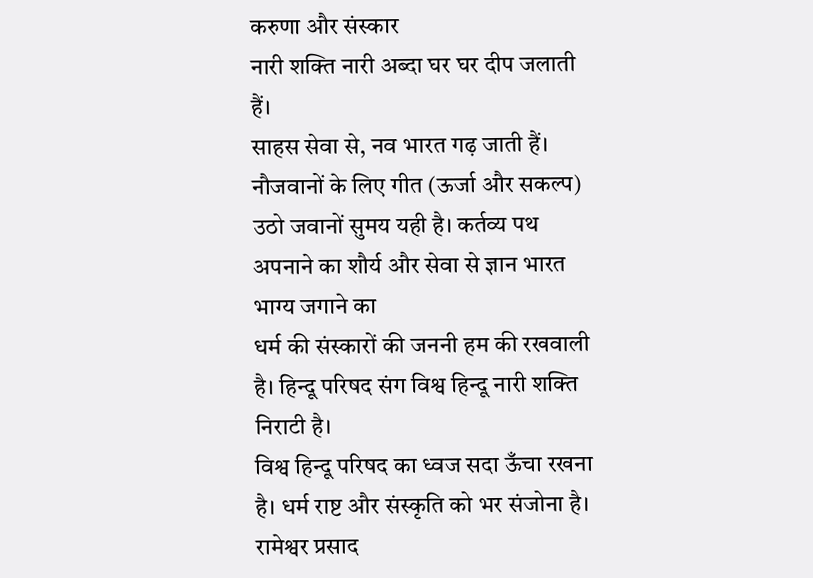करुणा और संस्कार
नारी शक्ति नारी अब्दा घर घर दीप जलाती हैं।
साहस सेवा से, नव भारत गढ़ जाती हैं।
नौजवानों के लिए गीत (ऊर्जा और सकल्प)
उठो जवानों सुमय यही है। कर्तव्य पथ अपनाने का शौर्य और सेवा से ज्ञान भारत भाग्य जगाने का
धर्म की संस्कारों की जननी हम की रखवाली है। हिन्दू परिषद संग विश्व हिन्दू नारी शक्ति निराटी है।
विश्व हिन्दू परिषद का ध्वज सदा ऊँचा रखना है। धर्म राष्ट और संस्कृति को भर संजोना है।
रामेश्वर प्रसाद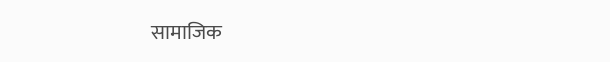सामाजिक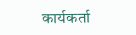कार्यकर्ता